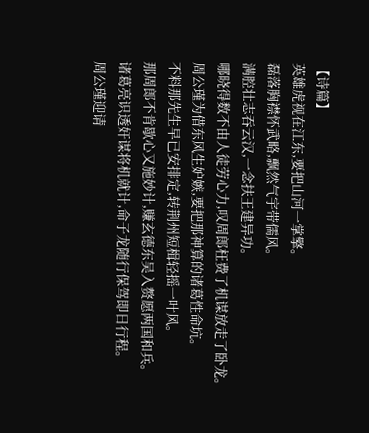【诗篇】
英雄虎视在江东,要把山河一掌擎。
磊落胸襟怀武略,飘然气宇带儒风。
满腔壮志吞云汉,一念扶王建异功。
哪晓得数不由人徒劳心力,叹周郎枉费了机谋放走了卧龙。
周公瑾为借东风生妒嫉,要把那神算的诸葛性命坑。
不料那先生早已安排定,转荆州短楫轻摇一叶风。
那周郎不肯歇心又施妙计,赚玄德东吴入赘愿两国和兵。
诸葛亮识透奸谋将机就计,命子龙随行保驾即日行程。
周公瑾迎请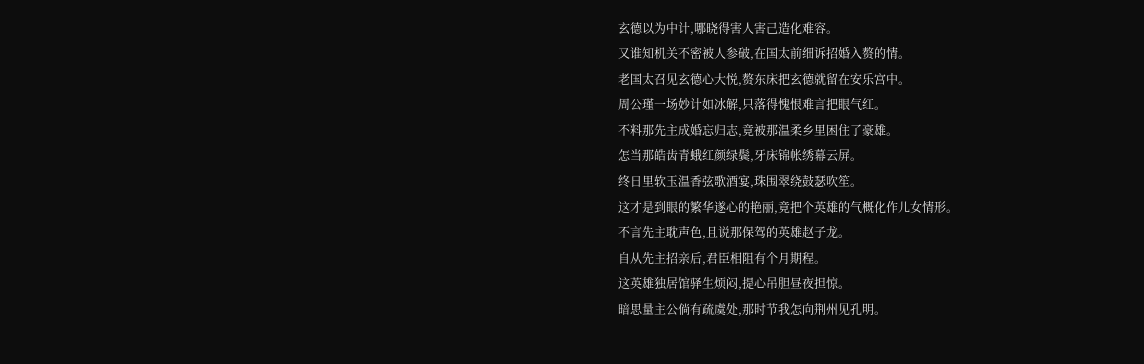玄德以为中计,哪晓得害人害己造化难容。
又谁知机关不密被人参破,在国太前细诉招婚入赘的情。
老国太召见玄德心大悦,赘东床把玄德就留在安乐宫中。
周公瑾一场妙计如冰解,只落得愧恨难言把眼气红。
不料那先主成婚忘归志,竟被那温柔乡里困住了豪雄。
怎当那皓齿青蛾红颜绿鬓,牙床锦帐绣幕云屏。
终日里软玉温香弦歌酒宴,珠围翠绕鼓瑟吹笙。
这才是到眼的繁华遂心的艳丽,竟把个英雄的气概化作儿女情形。
不言先主耽声色,且说那保驾的英雄赵子龙。
自从先主招亲后,君臣相阻有个月期程。
这英雄独居馆驿生烦闷,提心吊胆昼夜担惊。
暗思量主公倘有疏虞处,那时节我怎向荆州见孔明。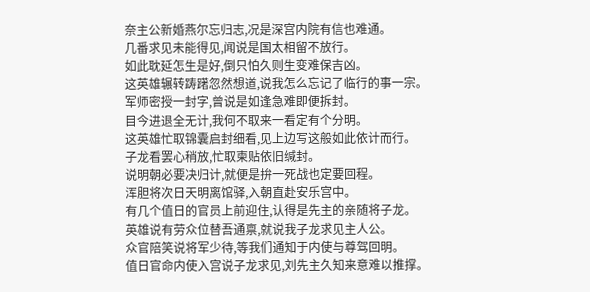奈主公新婚燕尔忘归志,况是深宫内院有信也难通。
几番求见未能得见,闻说是国太相留不放行。
如此耽延怎生是好,倒只怕久则生变难保吉凶。
这英雄辗转踌躇忽然想道,说我怎么忘记了临行的事一宗。
军师密授一封字,曾说是如逢急难即便拆封。
目今进退全无计,我何不取来一看定有个分明。
这英雄忙取锦囊启封细看,见上边写这般如此依计而行。
子龙看罢心稍放,忙取柬贴依旧缄封。
说明朝必要决归计,就便是拚一死战也定要回程。
浑胆将次日天明离馆驿,入朝直赴安乐宫中。
有几个值日的官员上前迎住,认得是先主的亲随将子龙。
英雄说有劳众位替吾通禀,就说我子龙求见主人公。
众官陪笑说将军少待,等我们通知于内使与尊驾回明。
值日官命内使入宫说子龙求见,刘先主久知来意难以推撑。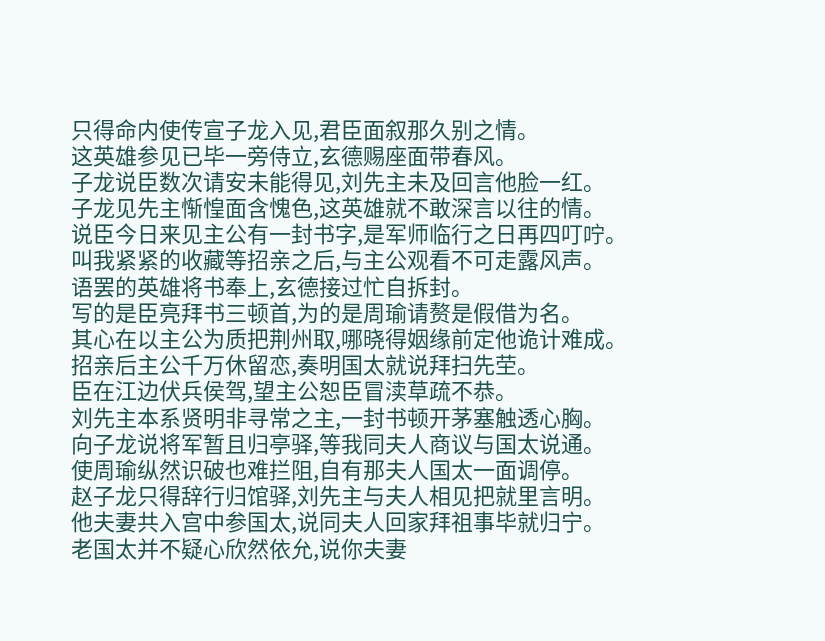只得命内使传宣子龙入见,君臣面叙那久别之情。
这英雄参见已毕一旁侍立,玄德赐座面带春风。
子龙说臣数次请安未能得见,刘先主未及回言他脸一红。
子龙见先主惭惶面含愧色,这英雄就不敢深言以往的情。
说臣今日来见主公有一封书字,是军师临行之日再四叮咛。
叫我紧紧的收藏等招亲之后,与主公观看不可走露风声。
语罢的英雄将书奉上,玄德接过忙自拆封。
写的是臣亮拜书三顿首,为的是周瑜请赘是假借为名。
其心在以主公为质把荆州取,哪晓得姻缘前定他诡计难成。
招亲后主公千万休留恋,奏明国太就说拜扫先茔。
臣在江边伏兵侯驾,望主公恕臣冒渎草疏不恭。
刘先主本系贤明非寻常之主,一封书顿开茅塞触透心胸。
向子龙说将军暂且归亭驿,等我同夫人商议与国太说通。
使周瑜纵然识破也难拦阻,自有那夫人国太一面调停。
赵子龙只得辞行归馆驿,刘先主与夫人相见把就里言明。
他夫妻共入宫中参国太,说同夫人回家拜祖事毕就归宁。
老国太并不疑心欣然依允,说你夫妻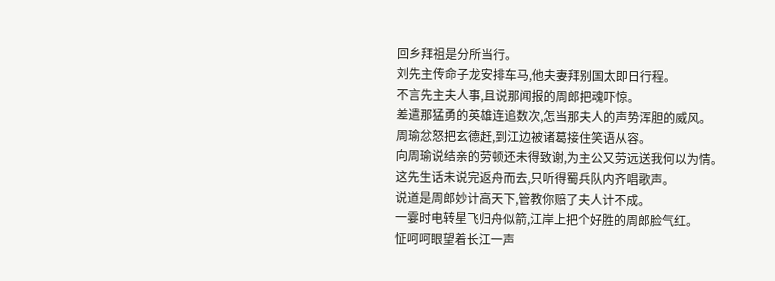回乡拜祖是分所当行。
刘先主传命子龙安排车马,他夫妻拜别国太即日行程。
不言先主夫人事,且说那闻报的周郎把魂吓惊。
差遣那猛勇的英雄连追数次,怎当那夫人的声势浑胆的威风。
周瑜忿怒把玄德赶,到江边被诸葛接住笑语从容。
向周瑜说结亲的劳顿还未得致谢,为主公又劳远送我何以为情。
这先生话未说完返舟而去,只听得蜀兵队内齐唱歌声。
说道是周郎妙计高天下,管教你赔了夫人计不成。
一霎时电转星飞归舟似箭,江岸上把个好胜的周郎脸气红。
怔呵呵眼望着长江一声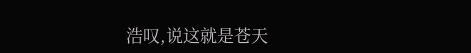浩叹,说这就是苍天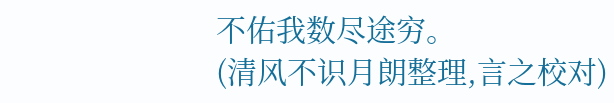不佑我数尽途穷。
(清风不识月朗整理,言之校对)